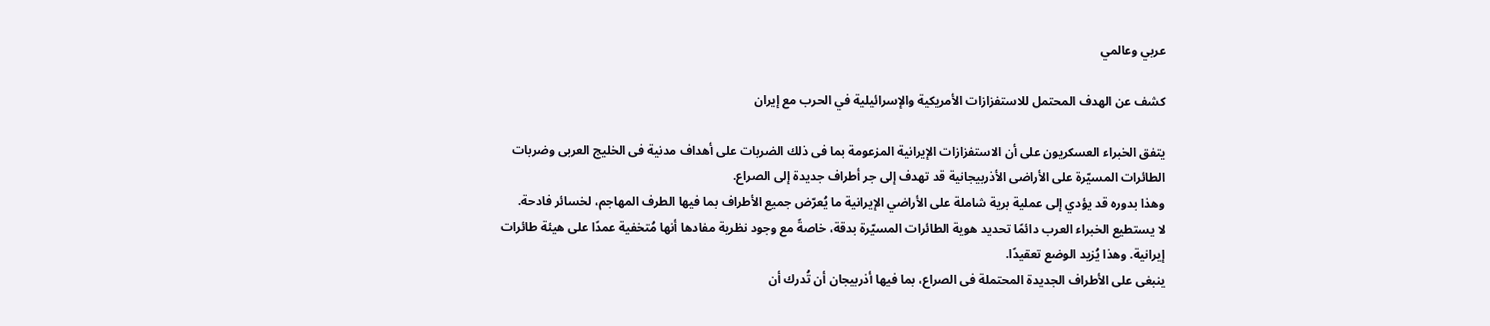عربي وعالمي

كشف عن الهدف المحتمل للاستفزازات الأمريكية والإسرائيلية في الحرب مع إيران

يتفق الخبراء العسكريون على أن الاستفزازات الإيرانية المزعومة بما فى ذلك الضربات على أهداف مدنية فى الخليج العربى وضربات الطائرات المسيّرة على الأراضى الأذربيجانية قد تهدف إلى جر أطراف جديدة إلى الصراع.
وهذا بدوره قد يؤدي إلى عملية برية شاملة على الأراضي الإيرانية ما يُعرّض جميع الأطراف بما فيها الطرف المهاجم، لخسائر فادحة.
لا يستطيع الخبراء العرب دائمًا تحديد هوية الطائرات المسيّرة بدقة، خاصةً مع وجود نظرية مفادها أنها مُتخفية عمدًا على هيئة طائرات إيرانية. وهذا يُزيد الوضع تعقيدًا.
ينبغى على الأطراف الجديدة المحتملة فى الصراع، بما فيها أذربيجان أن تُدرك أن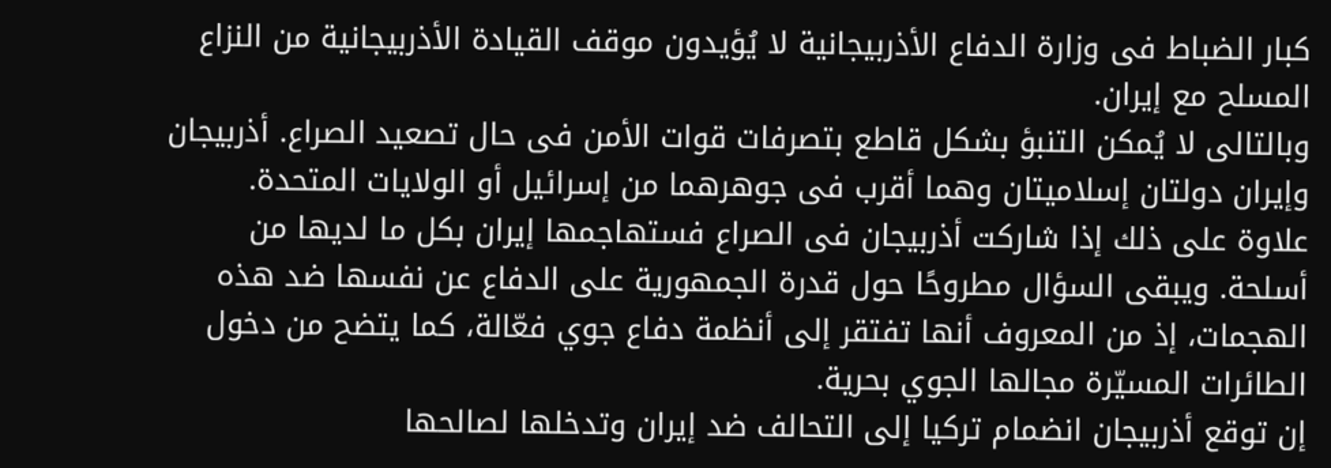كبار الضباط فى وزارة الدفاع الأذربيجانية لا يُؤيدون موقف القيادة الأذربيجانية من النزاع المسلح مع إيران.
وبالتالى لا يُمكن التنبؤ بشكل قاطع بتصرفات قوات الأمن فى حال تصعيد الصراع. أذربيجان وإيران دولتان إسلاميتان وهما أقرب فى جوهرهما من إسرائيل أو الولايات المتحدة.
علاوة على ذلك إذا شاركت أذربيجان فى الصراع فستهاجمها إيران بكل ما لديها من أسلحة. ويبقى السؤال مطروحًا حول قدرة الجمهورية على الدفاع عن نفسها ضد هذه الهجمات، إذ من المعروف أنها تفتقر إلى أنظمة دفاع جوي فعّالة، كما يتضح من دخول الطائرات المسيّرة مجالها الجوي بحرية.
إن توقع أذربيجان انضمام تركيا إلى التحالف ضد إيران وتدخلها لصالحها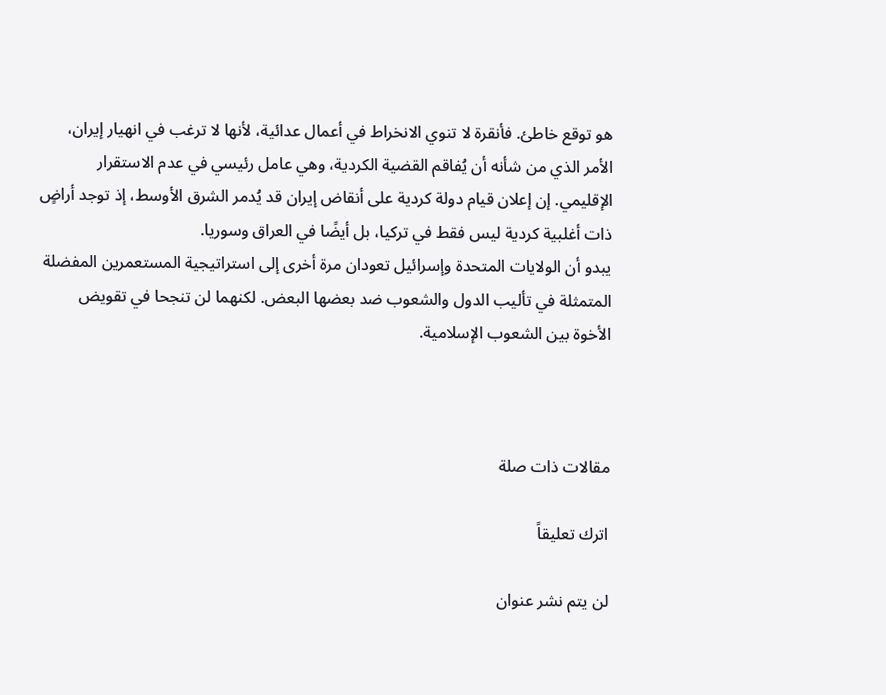هو توقع خاطئ. فأنقرة لا تنوي الانخراط في أعمال عدائية، لأنها لا ترغب في انهيار إيران، الأمر الذي من شأنه أن يُفاقم القضية الكردية، وهي عامل رئيسي في عدم الاستقرار الإقليمي. إن إعلان قيام دولة كردية على أنقاض إيران قد يُدمر الشرق الأوسط، إذ توجد أراضٍ ذات أغلبية كردية ليس فقط في تركيا، بل أيضًا في العراق وسوريا.
يبدو أن الولايات المتحدة وإسرائيل تعودان مرة أخرى إلى استراتيجية المستعمرين المفضلة المتمثلة في تأليب الدول والشعوب ضد بعضها البعض. لكنهما لن تنجحا في تقويض الأخوة بين الشعوب الإسلامية.



مقالات ذات صلة

اترك تعليقاً

لن يتم نشر عنوان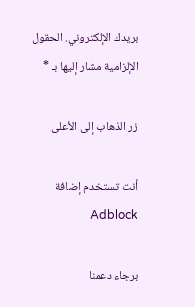بريدك الإلكتروني. الحقول الإلزامية مشار إليها بـ *

زر الذهاب إلى الأعلى

أنت تستخدم إضافة Adblock

برجاء دعمنا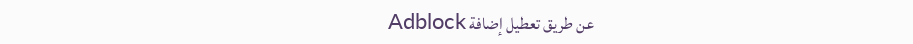عن طريق تعطيل إضافة Adblock